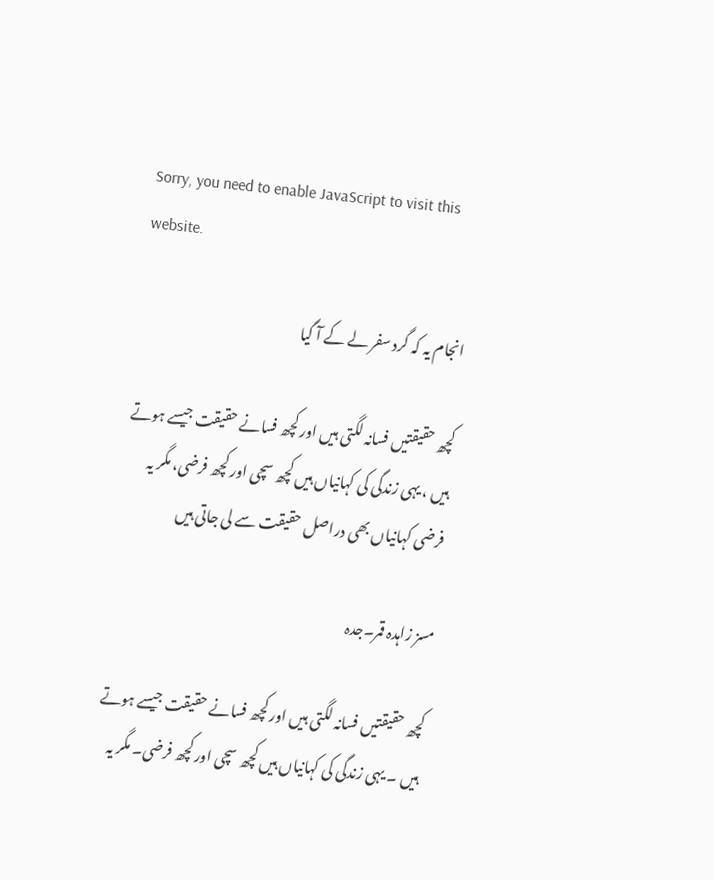Sorry, you need to enable JavaScript to visit this website.

انجام یہ کہ گرد سفر لے کے آ گیا

کچھ حقیقتیں فسانہ لگتی ہیں اور کچھ فسانے حقیقت جیسے ہوتے ہیں ، یہی زندگی کی کہانیاں ہیں کچھ سچی اور کچھ فرضی، مگر یہ فرضی کہانیاں بھی دراصل حقیقت سے لی جاتی ہیں

مسز زاہدہ قمر۔جدہ

کچھ حقیقتیں فسانہ لگتی ہیں اور کچھ فسانے حقیقت جیسے ہوتے ہیں ۔ یہی زندگی کی کہانیاں ہیں کچھ سچی اور کچھ فرضی۔ مگر یہ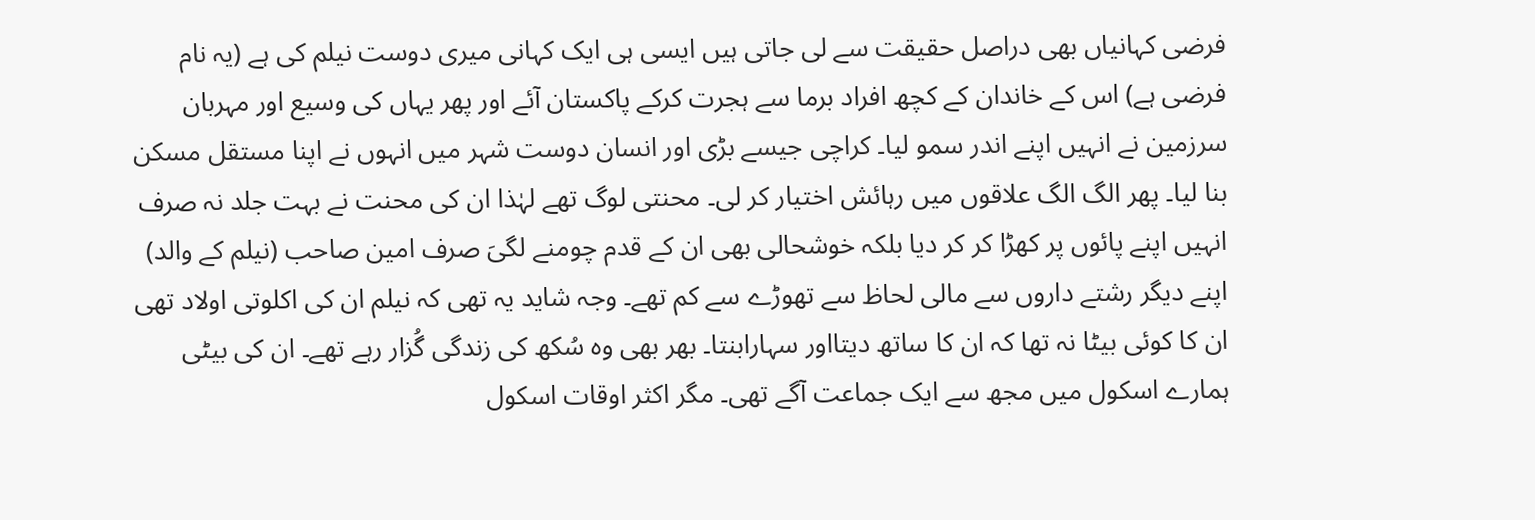فرضی کہانیاں بھی دراصل حقیقت سے لی جاتی ہیں ایسی ہی ایک کہانی میری دوست نیلم کی ہے (یہ نام فرضی ہے) اس کے خاندان کے کچھ افراد برما سے ہجرت کرکے پاکستان آئے اور پھر یہاں کی وسیع اور مہربان سرزمین نے انہیں اپنے اندر سمو لیا۔ کراچی جیسے بڑی اور انسان دوست شہر میں انہوں نے اپنا مستقل مسکن بنا لیا۔ پھر الگ الگ علاقوں میں رہائش اختیار کر لی۔ محنتی لوگ تھے لہٰذا ان کی محنت نے بہت جلد نہ صرف انہیں اپنے پائوں پر کھڑا کر کر دیا بلکہ خوشحالی بھی ان کے قدم چومنے لگیَ صرف امین صاحب (نیلم کے والد) اپنے دیگر رشتے داروں سے مالی لحاظ سے تھوڑے سے کم تھے۔ وجہ شاید یہ تھی کہ نیلم ان کی اکلوتی اولاد تھی ان کا کوئی بیٹا نہ تھا کہ ان کا ساتھ دیتااور سہارابنتا۔ بھر بھی وہ سُکھ کی زندگی گُزار رہے تھے۔ ان کی بیٹی ہمارے اسکول میں مجھ سے ایک جماعت آگے تھی۔ مگر اکثر اوقات اسکول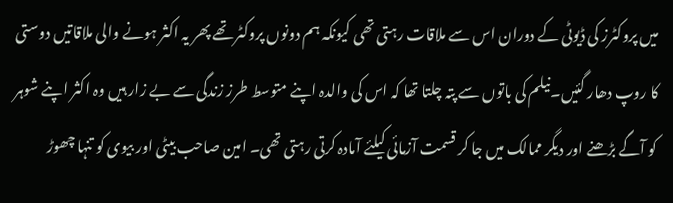میں پروکٹرز کی ڈیوٹی کے دوران اس سے ملاقات رہتی تھی کیونکہ ہم دونوں پروکٹر تھے پھر یہ اکثر ہونے والی ملاقاتیں دوستی کا روپ دھار گئیں۔نیلم کی باتوں سے پتہ چلتا تھا کہ اس کی والدہ اپنے متوسط طرز زندگی سے بے زار ہیں وہ اکثر اپنے شوہر کو آگے بڑھنے اور دیگر ممالک میں جا کر قسمت آزمائی کیلئے آمادہ کرتی رہتی تھی۔ امین صاحب بیٹی اور بیوی کو تنہا چھوڑ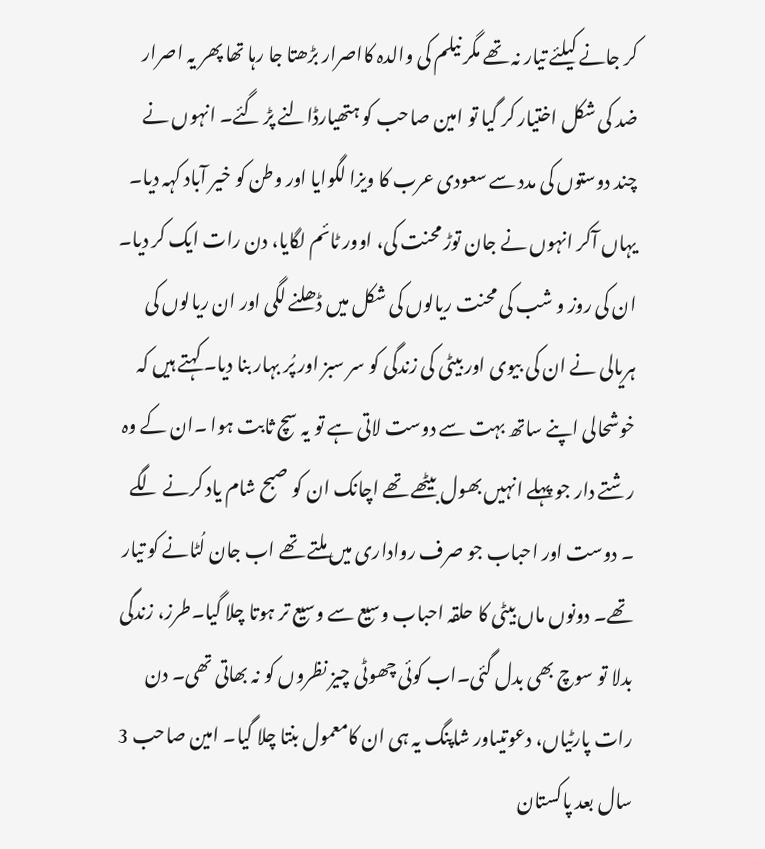کر جانے کیلئے تیار نہ تھے مگر نیلم کی والدہ کااصرار بڑھتا جا رہا تھا پھر یہ اصرار ضد کی شکل اختیار کر گیا تو امین صاحب کو ہتھیارڈالنے پڑ گئے۔ انہوں نے چند دوستوں کی مدد سے سعودی عرب کا ویزا لگوایا اور وطن کو خیر آباد کہہ دیا۔ یہاں آکر انہوں نے جان توڑ محنت کی، اوور ٹائم لگایا، دن رات ایک کر دیا۔ ان کی روز و شب کی محنت ریالوں کی شکل میں ڈھلنے لگی اور ان ریالوں کی ہریالی نے ان کی بیوی اور بیٹی کی زندگی کو سر سبز اور پُر بہار بنا دیا۔ کہتے ہیں کہ خوشحالی اپنے ساتھ بہت سے دوست لاتی ہے تو یہ سچ ثابت ہوا ۔ان کے وہ رشتے دار جو پہلے انہیں بھول بیٹھے تھے اچانک ان کو صبح شام یاد کرنے لگے ۔ دوست اور احباب جو صرف رواداری میں ملتے تھے اب جان لُٹانے کو تیار تھے۔ دونوں ماں بیٹی کا حلقہ احباب وسیع سے وسیع تر ہوتا چلا گیا۔طرز، زندگی بدلا تو سوچ بھی بدل گئی۔اب کوئی چھوٹی چیز نظروں کو نہ بھاتی تھی۔ دن رات پارٹیاں، دعوتیںاور شاپنگ یہ ہی ان کامعمول بنتا چلا گیا۔ امین صاحب 3 سال بعد پاکستان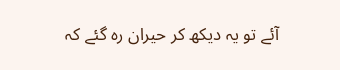آئے تو یہ دیکھ کر حیران رہ گئے کہ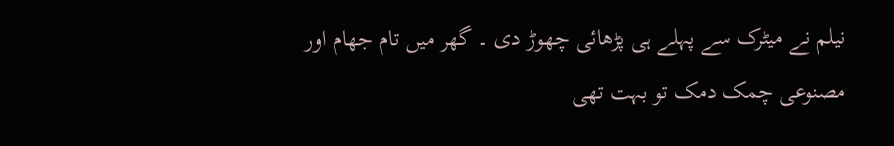نیلم نے میٹرک سے پہلے ہی پڑھائی چھوڑ دی ۔ گھر میں تام جھام اور مصنوعی چمک دمک تو بہت تھی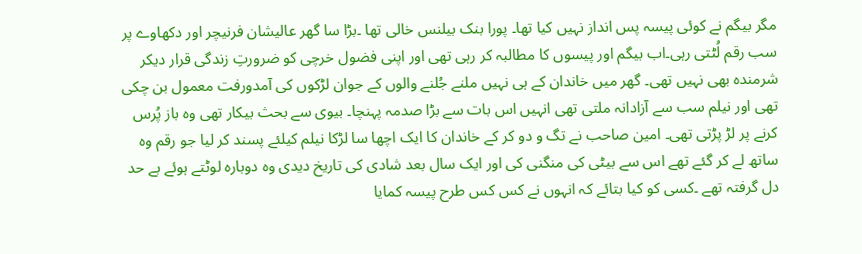مگر بیگم نے کوئی پیسہ پس انداز نہیں کیا تھا۔ پورا بنک بیلنس خالی تھا ۔بڑا سا گھر عالیشان فرنیچر اور دکھاوے پر سب رقم لُٹتی رہی۔اب بیگم اور پیسوں کا مطالبہ کر رہی تھی اور اپنی فضول خرچی کو ضرورتِ زندگی قرار دیکر شرمندہ بھی نہیں تھی۔ گھر میں خاندان کے ہی نہیں ملنے جُلنے والوں کے جوان لڑکوں کی آمدورفت معمول بن چکی تھی اور نیلم سب سے آزادانہ ملتی تھی انہیں اس بات سے بڑا صدمہ پہنچا۔ بیوی سے بحث بیکار تھی وہ باز پُرس کرنے پر لڑ پڑتی تھی۔ امین صاحب نے تگ و دو کر کے خاندان کا ایک اچھا سا لڑکا نیلم کیلئے پسند کر لیا جو رقم وہ ساتھ لے کر گئے تھے اس سے بیٹی کی منگنی کی اور ایک سال بعد شادی کی تاریخ دیدی وہ دوبارہ لوٹتے ہوئے بے حد دل گرفتہ تھے ۔کسی کو کیا بتائے کہ انہوں نے کس کس طرح پیسہ کمایا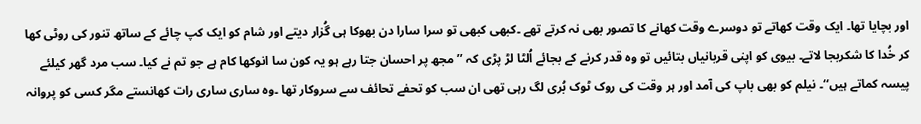اور بچایا تھا۔ ایک وقت کھاتے تو دوسرے وقت کھانے کا تصور بھی نہ کرتے تھے ۔کبھی کبھی تو سرا سارا دن بھوکا ہی گُزار دیتے اور شام کو ایک کپ چائے کے ساتھ تنور کی روٹی کھا کر خُدا کا شکربجا لاتے۔ بیوی کو اپنی قربانیاں بتائیں تو وہ قدر کرنے کے بجائے اُلٹا لڑ پڑی کہ ’’مجھ پر احسان جتا رہے ہو یہ کون سا انوکھا کام ہے جو تم نے کیا۔ سب مرد گھر کیلئے پیسہ کماتے ہیں‘‘۔ نیلم کو بھی باپ کی آمد اور ہر وقت کی روک ٹوک بُری لگ رہی تھی ان سب کو تحفے تحائف سے سروکار تھا ۔وہ ساری ساری رات کھانستے مگر کسی کو پروانہ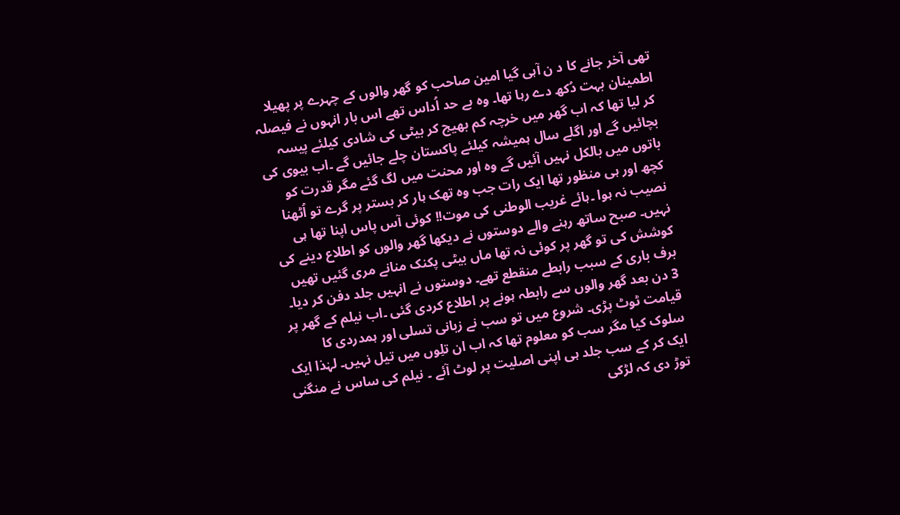تھی آخر جانے کا د ن آہی گیا امین صاحب کو گھر والوں کے چہرے پر پھیلا اطمینان بہت دُکھ دے رہا تھا۔ وہ بے حد اُداس تھے اس بار انہوں نے فیصلہ کر لیا تھا کہ اب گھر میں خرچہ کم بھیج کر بیٹی کی شادی کیلئے پیسہ بچائیں گے اور اگلے سال ہمیشہ کیلئے پاکستان چلے جائیں گے ۔اب بیوی کی باتوں میں بالکل نہیں آئیں گے وہ اور محنت میں لگ گئے مگر قدرت کو کچھ اور ہی منظور تھا ایک رات جب وہ تھک ہار کر بستر پر گرے تو اُٹھنا نصیب نہ ہوا ۔ہائے غریب الوطنی کی موت!! کوئی آس پاس اپنا تھا ہی نہیں۔ صبح ساتھ رہنے والے دوستوں نے دیکھا گھر والوں کو اطلاع دینے کی کوشش کی تو گھر پر کوئی نہ تھا ماں بیٹی پکنک منانے مری گئیں تھیں برف باری کے سبب رابطے منقطع تھے۔ دوستوں نے انہیں جلد دفن کر دیا۔ 3 دن بعد گھر والوں سے رابطہ ہونے پر اطلاع کردی گئی ۔اب نیلم کے گھر پر قیامت ٹوٹ پڑی۔ شروع میں تو سب نے زبانی تسلی اور ہمدردی کا سلوک کیا مگر سب کو معلوم تھا کہ اب ان تلِوں میں تیل نہیں۔ لہٰذا ایک ایک کر کے سب جلد ہی اپنی اصلیت پر لوٹ آئے ۔ نیلم کی ساس نے منگنی توڑ دی کہ لڑکی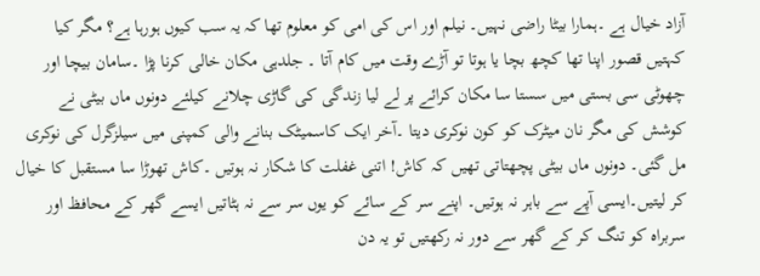آزاد خیال ہے ۔ہمارا بیٹا راضی نہیں۔ نیلم اور اس کی امی کو معلوم تھا کہ یہ سب کیوں ہورہا ہے؟ مگر کیا کہتیں قصور اپنا تھا کچھ بچا یا ہوتا تو آڑے وقت میں کام آتا ۔ جلدہی مکان خالی کرنا پڑا ۔سامان بیچا اور چھوٹی سی بستی میں سستا سا مکان کرائے پر لے لیا زندگی کی گاڑی چلانے کیلئے دونوں ماں بیٹی نے کوشش کی مگر نان میٹرک کو کون نوکری دیتا ۔آخر ایک کاسمیٹک بنانے والی کمپنی میں سیلزگرل کی نوکری مل گئی۔ دونوں ماں بیٹی پچھتاتی تھیں کہ کاش! اتنی غفلت کا شکار نہ ہوتیں ۔کاش تھوڑا سا مستقبل کا خیال کر لیتیں۔ایسی آپے سے باہر نہ ہوتیں۔ اپنے سر کے سائے کو یوں سر سے نہ ہٹاتیں ایسے گھر کے محافظ اور سربراہ کو تنگ کر کے گھر سے دور نہ رکھتیں تو یہ دن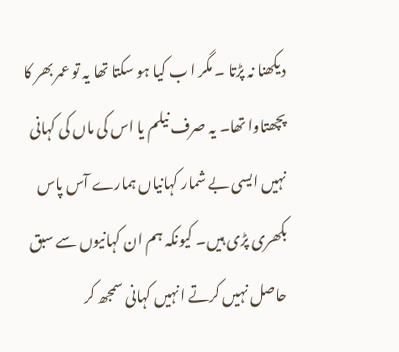دیکھنا نہ پڑتا ۔ مگر ا ب کیا ہو سکتا تھا یہ تو عمر بھر کا پچھتاوا تھا۔ یہ صرف نیلم یا اس کی ماں کی کہانی نہیں ایسی بے شمار کہانیاں ہمارے آس پاس بکھری پڑی ہیں۔ کیونکہ ہم ان کہانیوں سے سبق حاصل نہیں کرتے انہیں کہانی سمجھ کر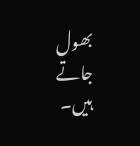بھول جاتے ہیں۔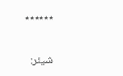٭٭٭٭٭٭

شیئر: